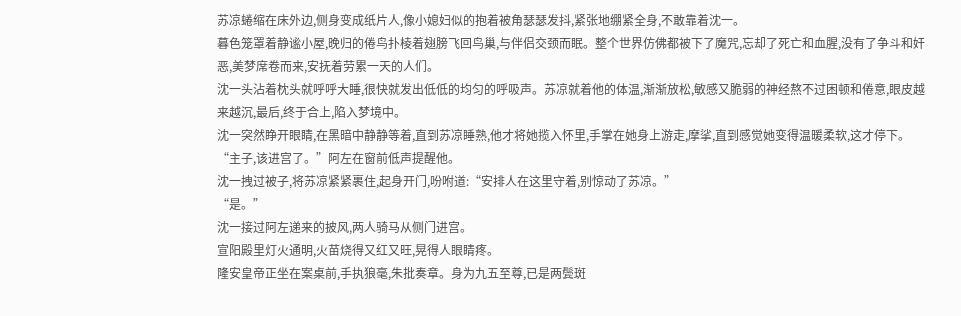苏凉蜷缩在床外边,侧身变成纸片人,像小媳妇似的抱着被角瑟瑟发抖,紧张地绷紧全身,不敢靠着沈一。
暮色笼罩着静谧小屋,晚归的倦鸟扑棱着翅膀飞回鸟巢,与伴侣交颈而眠。整个世界仿佛都被下了魔咒,忘却了死亡和血腥,没有了争斗和奸恶,美梦席卷而来,安抚着劳累一天的人们。
沈一头沾着枕头就呼呼大睡,很快就发出低低的均匀的呼吸声。苏凉就着他的体温,渐渐放松,敏感又脆弱的神经熬不过困顿和倦意,眼皮越来越沉,最后,终于合上,陷入梦境中。
沈一突然睁开眼睛,在黑暗中静静等着,直到苏凉睡熟,他才将她揽入怀里,手掌在她身上游走,摩挲,直到感觉她变得温暖柔软,这才停下。
“主子,该进宫了。”阿左在窗前低声提醒他。
沈一拽过被子,将苏凉紧紧裹住,起身开门,吩咐道:“安排人在这里守着,别惊动了苏凉。”
“是。”
沈一接过阿左递来的披风,两人骑马从侧门进宫。
宣阳殿里灯火通明,火苗烧得又红又旺,晃得人眼睛疼。
隆安皇帝正坐在案桌前,手执狼毫,朱批奏章。身为九五至尊,已是两鬓斑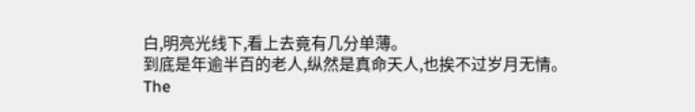白,明亮光线下,看上去竟有几分单薄。
到底是年逾半百的老人,纵然是真命天人,也挨不过岁月无情。
The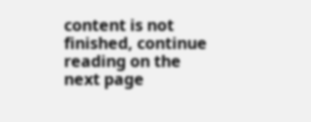content is not finished, continue reading on the next page